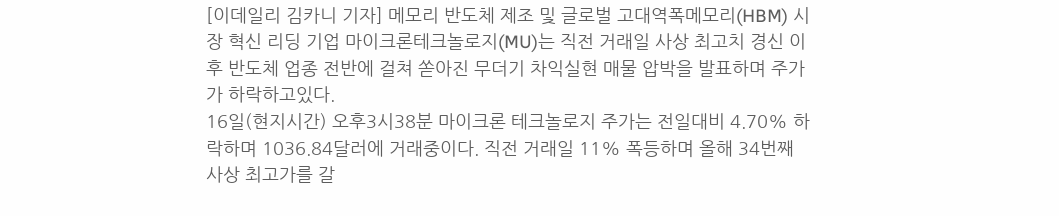[이데일리 김카니 기자] 메모리 반도체 제조 및 글로벌 고대역폭메모리(HBM) 시장 혁신 리딩 기업 마이크론테크놀로지(MU)는 직전 거래일 사상 최고치 경신 이후 반도체 업종 전반에 걸쳐 쏟아진 무더기 차익실현 매물 압박을 발표하며 주가가 하락하고있다.
16일(현지시간) 오후3시38분 마이크론 테크놀로지 주가는 전일대비 4.70% 하락하며 1036.84달러에 거래중이다. 직전 거래일 11% 폭등하며 올해 34번째 사상 최고가를 갈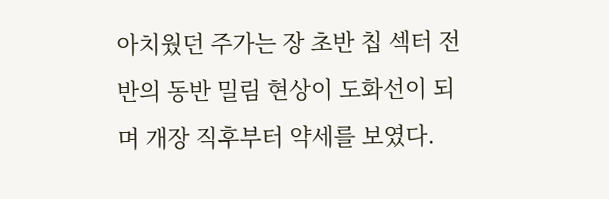아치웠던 주가는 장 초반 칩 섹터 전반의 동반 밀림 현상이 도화선이 되며 개장 직후부터 약세를 보였다.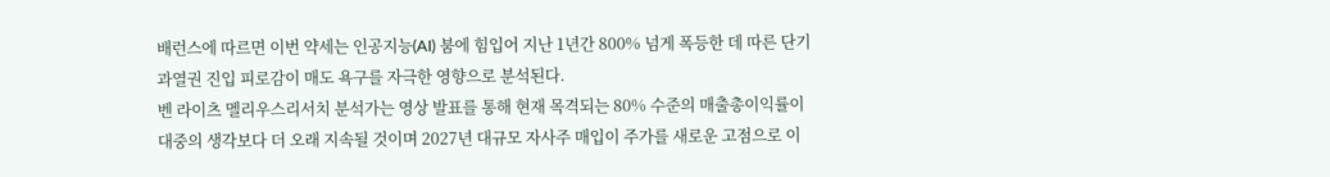배런스에 따르면 이번 약세는 인공지능(AI) 붐에 힘입어 지난 1년간 800% 넘게 폭등한 데 따른 단기 과열권 진입 피로감이 매도 욕구를 자극한 영향으로 분석된다.
벤 라이츠 멜리우스리서치 분석가는 영상 발표를 통해 현재 목격되는 80% 수준의 매출총이익률이 대중의 생각보다 더 오래 지속될 것이며 2027년 대규모 자사주 매입이 주가를 새로운 고점으로 이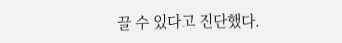끌 수 있다고 진단했다.